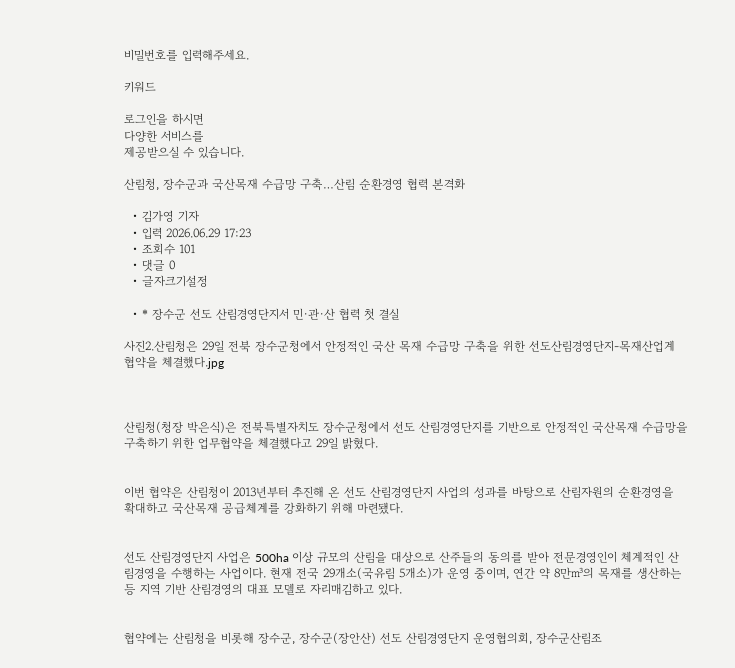비밀번호를 입력해주세요.

키워드

로그인을 하시면
다양한 서비스를
제공받으실 수 있습니다.

산림청, 장수군과 국산목재 수급망 구축…산림 순환경영 협력 본격화

  • 김가영 기자
  • 입력 2026.06.29 17:23
  • 조회수 101
  • 댓글 0
  • 글자크기설정

  • * 장수군 선도 산림경영단지서 민·관·산 협력 첫 결실

사진2.산림청은 29일 전북 장수군청에서 안정적인 국산 목재 수급망 구축을 위한 선도산림경영단지-목재산업계 협약을 체결했다.jpg



산림청(청장 박은식)은 전북특별자치도 장수군청에서 선도 산림경영단지를 기반으로 안정적인 국산목재 수급망을 구축하기 위한 업무협약을 체결했다고 29일 밝혔다.


이번 협약은 산림청이 2013년부터 추진해 온 선도 산림경영단지 사업의 성과를 바탕으로 산림자원의 순환경영을 확대하고 국산목재 공급체계를 강화하기 위해 마련됐다.


선도 산림경영단지 사업은 500ha 이상 규모의 산림을 대상으로 산주들의 동의를 받아 전문경영인이 체계적인 산림경영을 수행하는 사업이다. 현재 전국 29개소(국유림 5개소)가 운영 중이며, 연간 약 8만㎥의 목재를 생산하는 등 지역 기반 산림경영의 대표 모델로 자리매김하고 있다.


협약에는 산림청을 비롯해 장수군, 장수군(장안산) 선도 산림경영단지 운영협의회, 장수군산림조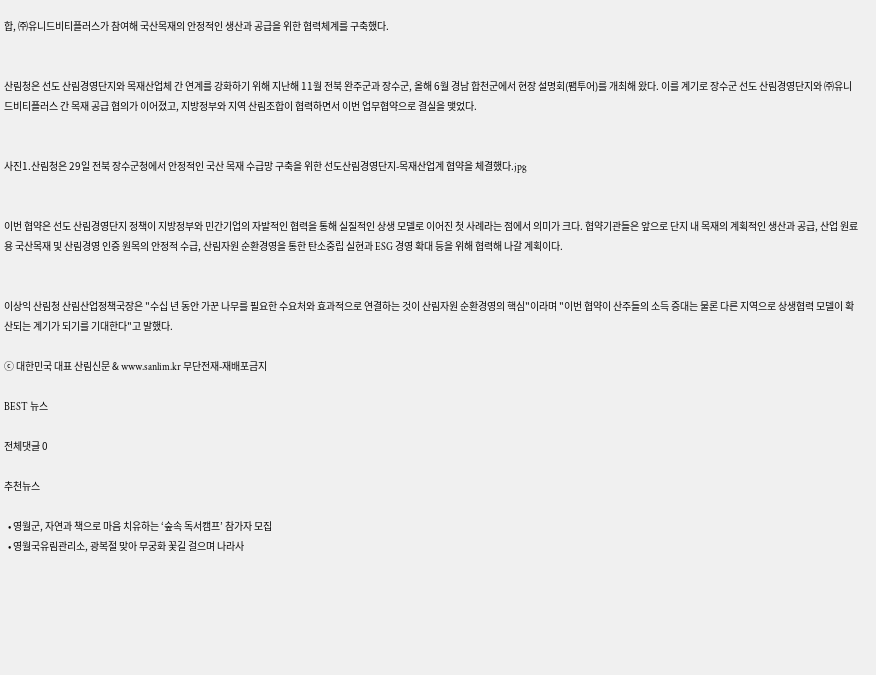합, ㈜유니드비티플러스가 참여해 국산목재의 안정적인 생산과 공급을 위한 협력체계를 구축했다.


산림청은 선도 산림경영단지와 목재산업체 간 연계를 강화하기 위해 지난해 11월 전북 완주군과 장수군, 올해 6월 경남 합천군에서 현장 설명회(팸투어)를 개최해 왔다. 이를 계기로 장수군 선도 산림경영단지와 ㈜유니드비티플러스 간 목재 공급 협의가 이어졌고, 지방정부와 지역 산림조합이 협력하면서 이번 업무협약으로 결실을 맺었다.


사진1.산림청은 29일 전북 장수군청에서 안정적인 국산 목재 수급망 구축을 위한 선도산림경영단지-목재산업계 협약을 체결했다.jpg


이번 협약은 선도 산림경영단지 정책이 지방정부와 민간기업의 자발적인 협력을 통해 실질적인 상생 모델로 이어진 첫 사례라는 점에서 의미가 크다. 협약기관들은 앞으로 단지 내 목재의 계획적인 생산과 공급, 산업 원료용 국산목재 및 산림경영 인증 원목의 안정적 수급, 산림자원 순환경영을 통한 탄소중립 실현과 ESG 경영 확대 등을 위해 협력해 나갈 계획이다.


이상익 산림청 산림산업정책국장은 "수십 년 동안 가꾼 나무를 필요한 수요처와 효과적으로 연결하는 것이 산림자원 순환경영의 핵심"이라며 "이번 협약이 산주들의 소득 증대는 물론 다른 지역으로 상생협력 모델이 확산되는 계기가 되기를 기대한다"고 말했다.

ⓒ 대한민국 대표 산림신문 & www.sanlim.kr 무단전재-재배포금지

BEST 뉴스

전체댓글 0

추천뉴스

  • 영월군, 자연과 책으로 마음 치유하는 ‘숲속 독서캠프’ 참가자 모집
  • 영월국유림관리소, 광복절 맞아 무궁화 꽃길 걸으며 나라사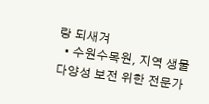랑 되새겨
  • 수원수목원, 지역 생물다양성 보전 위한 전문가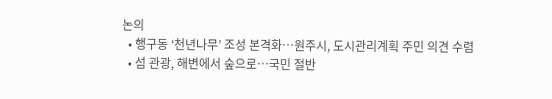논의
  • 행구동 ‘천년나무’ 조성 본격화…원주시, 도시관리계획 주민 의견 수렴
  • 섬 관광, 해변에서 숲으로…국민 절반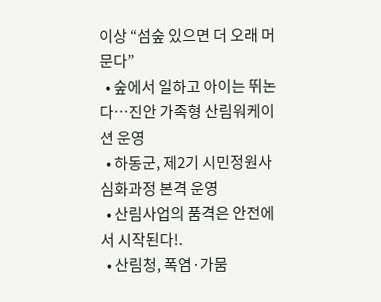이상 “섬숲 있으면 더 오래 머문다”
  • 숲에서 일하고 아이는 뛰논다…진안 가족형 산림워케이션 운영
  • 하동군, 제2기 시민정원사 심화과정 본격 운영
  • 산림사업의 품격은 안전에서 시작된다!.
  • 산림청, 폭염·가뭄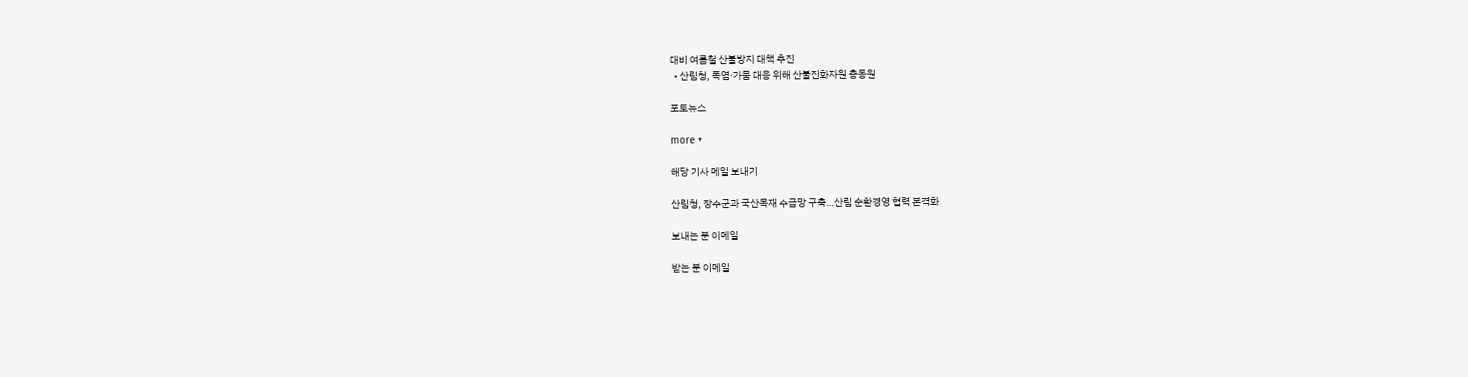대비 여름철 산불방지 대책 추진
  • 산림청, 폭염·가뭄 대응 위해 산불진화자원 총동원

포토뉴스

more +

해당 기사 메일 보내기

산림청, 장수군과 국산목재 수급망 구축…산림 순환경영 협력 본격화

보내는 분 이메일

받는 분 이메일